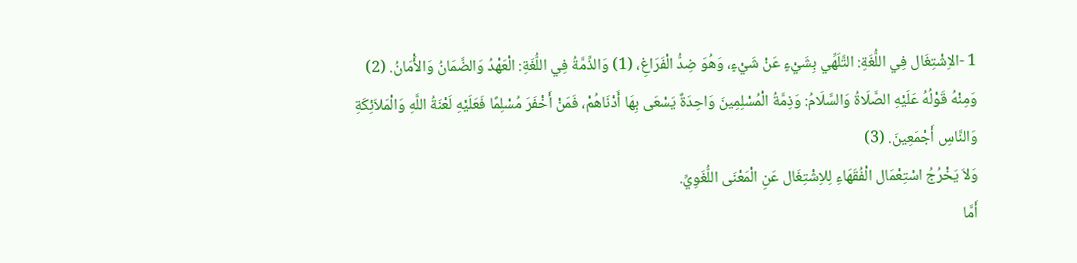1 -الاِشْتِغَال فِي اللُّغَةِ: التَّلَهِّي بِشَيْءٍ عَنْ شَيْءٍ، وَهُوَ ضِدُّ الْفَرَاغِ، (1) وَالذِّمَّةُ فِي اللُّغَةِ: الْعَهْدُ وَالضَّمَانُ وَالأَْمَانُ. (2)
وَمِنْهُ قَوْلُهُ عَلَيْهِ الصَّلَاةُ وَالسَّلَامُ: وَذِمَّةُ الْمُسْلِمِينَ وَاحِدَةٌ يَسْعَى بِهَا أَدْنَاهُمْ، فَمَنْ أَخْفَرَ مُسْلِمًا فَعَلَيْهِ لَعْنَةُ اللَّهِ وَالْمَلاَئِكَةِ وَالنَّاسِ أَجْمَعِينَ. (3)
وَلاَ يَخْرُجُ اسْتِعْمَال الْفُقَهَاءِ لِلاِشْتِغَال عَنِ الْمَعْنَى اللُّغَوِيِّ.
أَمَّا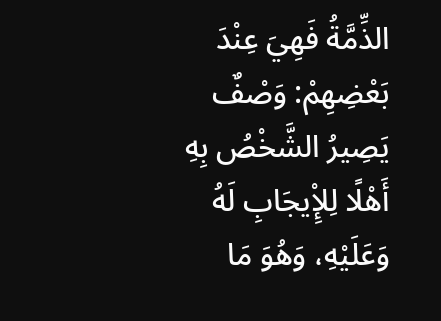الذِّمَّةُ فَهِيَ عِنْدَ بَعْضِهِمْ: وَصْفٌ يَصِيرُ الشَّخْصُ بِهِ أَهْلًا لِلإِْيجَابِ لَهُ وَعَلَيْهِ، وَهُوَ مَا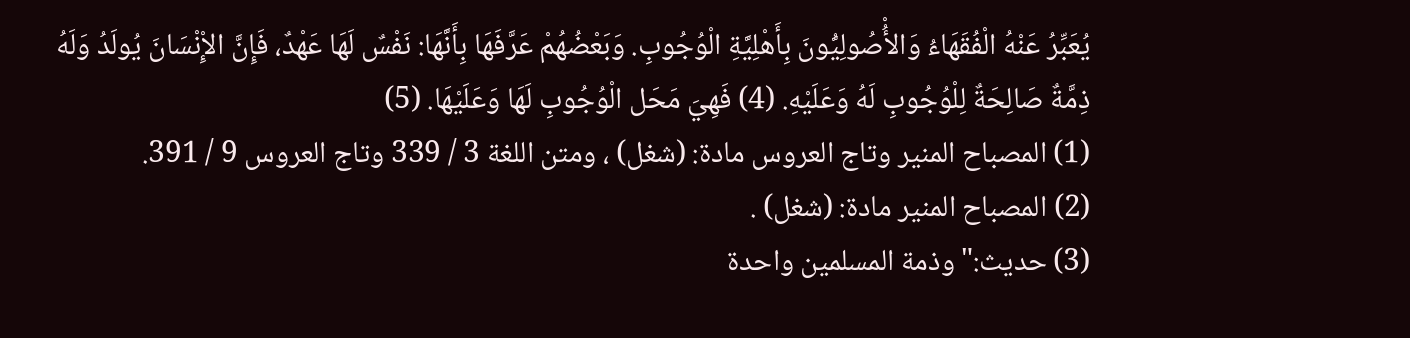يُعَبِّرُ عَنْهُ الْفُقَهَاءُ وَالأُْصُولِيُّونَ بِأَهْلِيَّةِ الْوُجُوبِ. وَبَعْضُهُمْ عَرَّفَهَا بِأَنَّهَا: نَفْسٌ لَهَا عَهْدٌ، فَإِنَّ الإِْنْسَانَ يُولَدُ وَلَهُ ذِمَّةٌ صَالِحَةٌ لِلْوُجُوبِ لَهُ وَعَلَيْهِ. (4) فَهِيَ مَحَل الْوُجُوبِ لَهَا وَعَلَيْهَا. (5)
(1) المصباح المنير وتاج العروس مادة: (شغل) ، ومتن اللغة 3 / 339 وتاج العروس 9 / 391.
(2) المصباح المنير مادة: (شغل) .
(3) حديث:"وذمة المسلمين واحدة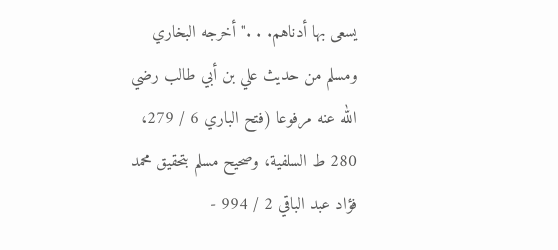يسعى بها أدناهم. . ."أخرجه البخاري ومسلم من حديث علي بن أبي طالب رضي الله عنه مرفوعا (فتح الباري 6 / 279، 280 ط السلفية، وصحيح مسلم بتحقيق محمد فؤاد عبد الباقي 2 / 994 -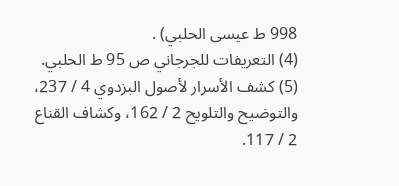998 ط عيسى الحلبي) .
(4) التعريفات للجرجاني ص 95 ط الحلبي.
(5) كشف الأسرار لأصول البزدوي 4 / 237، والتوضيح والتلويح 2 / 162، وكشاف القناع 2 / 117.